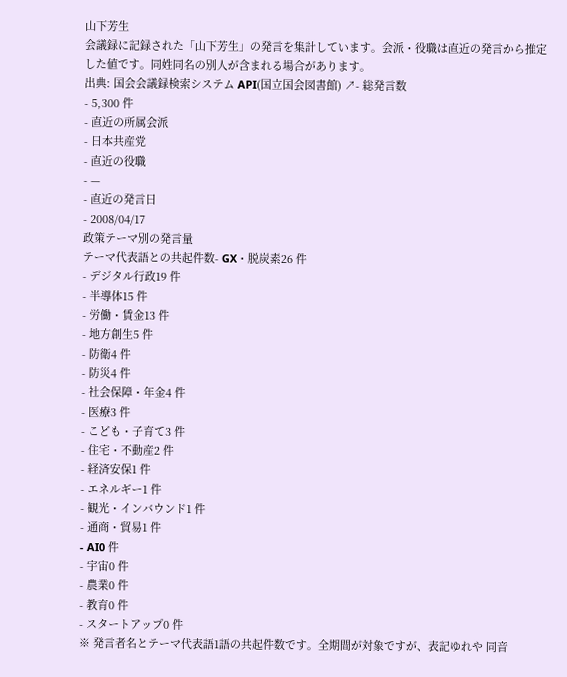山下芳生
会議録に記録された「山下芳生」の発言を集計しています。会派・役職は直近の発言から推定した値です。同姓同名の別人が含まれる場合があります。
出典: 国会会議録検索システム API(国立国会図書館) ↗- 総発言数
- 5,300 件
- 直近の所属会派
- 日本共産党
- 直近の役職
- —
- 直近の発言日
- 2008/04/17
政策テーマ別の発言量
テーマ代表語との共起件数- GX・脱炭素26 件
- デジタル行政19 件
- 半導体15 件
- 労働・賃金13 件
- 地方創生5 件
- 防衛4 件
- 防災4 件
- 社会保障・年金4 件
- 医療3 件
- こども・子育て3 件
- 住宅・不動産2 件
- 経済安保1 件
- エネルギー1 件
- 観光・インバウンド1 件
- 通商・貿易1 件
- AI0 件
- 宇宙0 件
- 農業0 件
- 教育0 件
- スタートアップ0 件
※ 発言者名とテーマ代表語1語の共起件数です。全期間が対象ですが、表記ゆれや 同音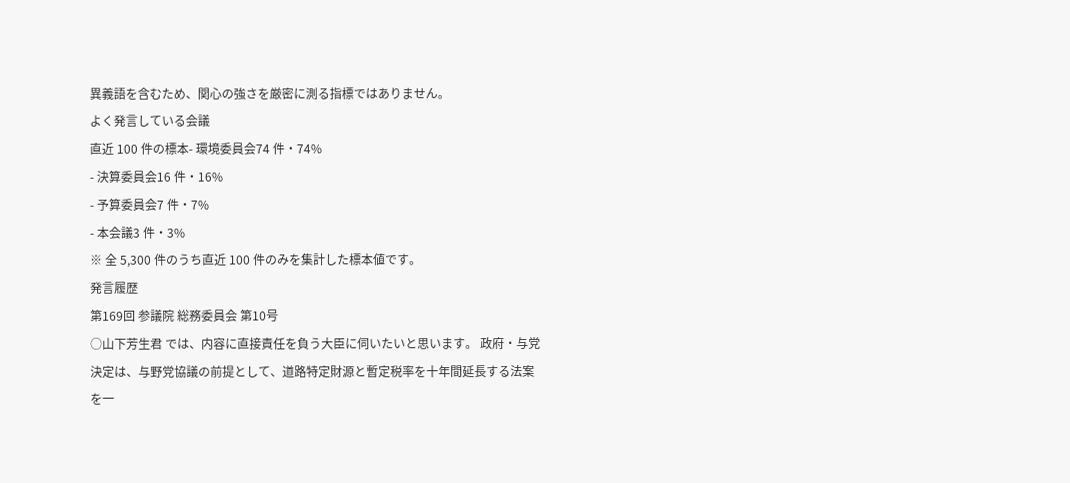異義語を含むため、関心の強さを厳密に測る指標ではありません。
よく発言している会議
直近 100 件の標本- 環境委員会74 件・74%
- 決算委員会16 件・16%
- 予算委員会7 件・7%
- 本会議3 件・3%
※ 全 5,300 件のうち直近 100 件のみを集計した標本値です。
発言履歴
第169回 参議院 総務委員会 第10号
○山下芳生君 では、内容に直接責任を負う大臣に伺いたいと思います。 政府・与党決定は、与野党協議の前提として、道路特定財源と暫定税率を十年間延長する法案を一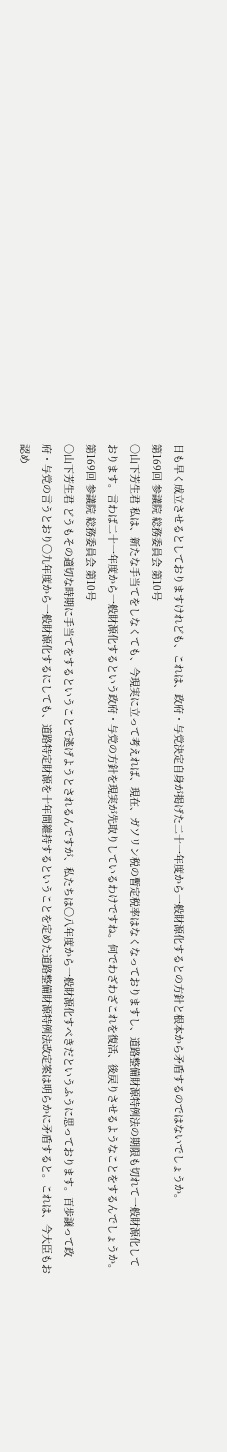日も早く成立させるとしておりますけれども、これは、政府・与党決定自身が掲げた二十一年度から一般財源化するとの方針と根本から矛盾するのではないでしょうか。
第169回 参議院 総務委員会 第10号
○山下芳生君 私は、新たな手当てをしなくても、今現実に立って考えれば、現在、ガソリン税の暫定税率はなくなっておりますし、道路整備財源特例法の期限も切れて一般財源化しております。言わば二十一年度から一般財源化するという政府・与党の方針を現実が先取りしているわけですね。何でわざわざこれを復活、後戻りさせるようなことをするんでしょうか。
第169回 参議院 総務委員会 第10号
○山下芳生君 どうもその適切な時期に手当てをするということで逃げようとされるんですが、私たちは〇八年度から一般財源化すべきだというふうに思っております。百歩譲って政府・与党の言うとおり〇九年度から一般財源化するにしても、道路特定財源を十年間維持するということを定めた道路整備財源特例法改定案は明らかに矛盾すると。これは、今大臣もお認め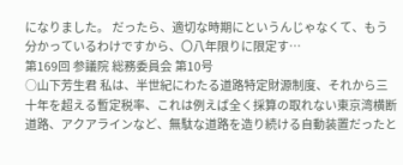になりました。 だったら、適切な時期にというんじゃなくて、もう分かっているわけですから、〇八年限りに限定す…
第169回 参議院 総務委員会 第10号
○山下芳生君 私は、半世紀にわたる道路特定財源制度、それから三十年を超える暫定税率、これは例えば全く採算の取れない東京湾横断道路、アクアラインなど、無駄な道路を造り続ける自動装置だったと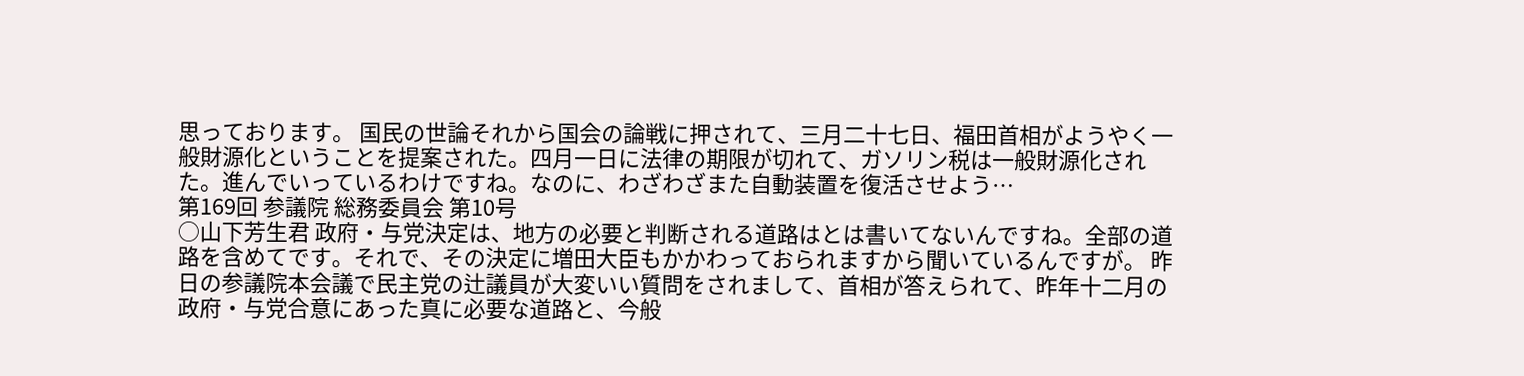思っております。 国民の世論それから国会の論戦に押されて、三月二十七日、福田首相がようやく一般財源化ということを提案された。四月一日に法律の期限が切れて、ガソリン税は一般財源化された。進んでいっているわけですね。なのに、わざわざまた自動装置を復活させよう…
第169回 参議院 総務委員会 第10号
○山下芳生君 政府・与党決定は、地方の必要と判断される道路はとは書いてないんですね。全部の道路を含めてです。それで、その決定に増田大臣もかかわっておられますから聞いているんですが。 昨日の参議院本会議で民主党の辻議員が大変いい質問をされまして、首相が答えられて、昨年十二月の政府・与党合意にあった真に必要な道路と、今般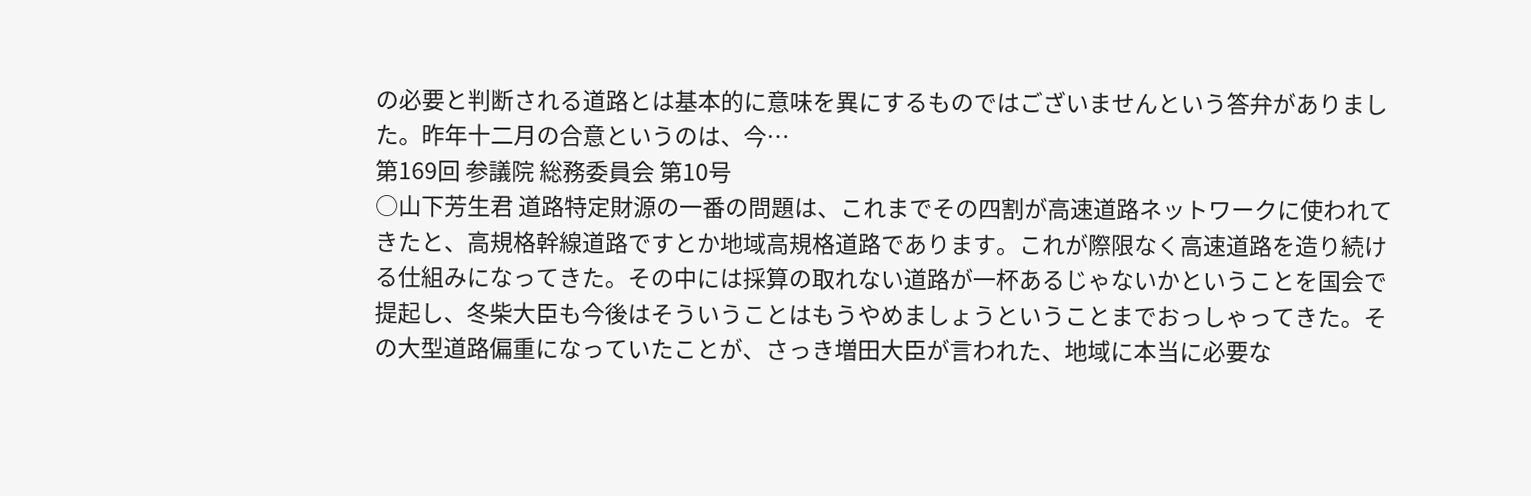の必要と判断される道路とは基本的に意味を異にするものではございませんという答弁がありました。昨年十二月の合意というのは、今…
第169回 参議院 総務委員会 第10号
○山下芳生君 道路特定財源の一番の問題は、これまでその四割が高速道路ネットワークに使われてきたと、高規格幹線道路ですとか地域高規格道路であります。これが際限なく高速道路を造り続ける仕組みになってきた。その中には採算の取れない道路が一杯あるじゃないかということを国会で提起し、冬柴大臣も今後はそういうことはもうやめましょうということまでおっしゃってきた。その大型道路偏重になっていたことが、さっき増田大臣が言われた、地域に本当に必要な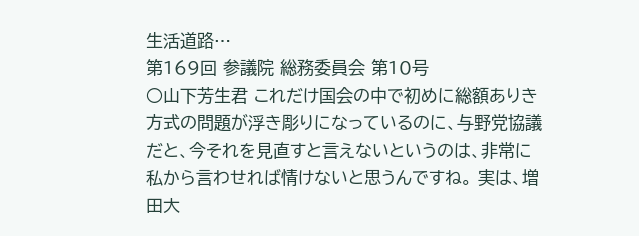生活道路…
第169回 参議院 総務委員会 第10号
○山下芳生君 これだけ国会の中で初めに総額ありき方式の問題が浮き彫りになっているのに、与野党協議だと、今それを見直すと言えないというのは、非常に私から言わせれば情けないと思うんですね。 実は、増田大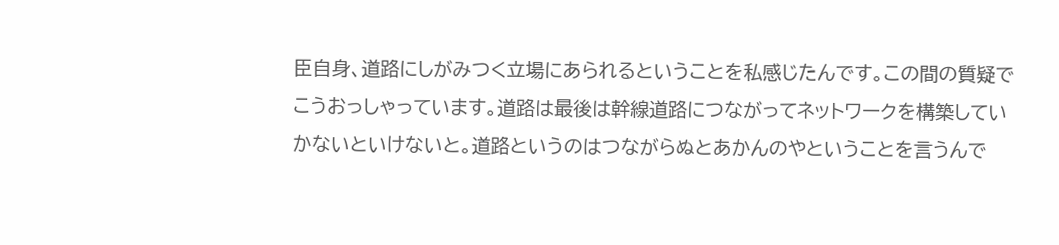臣自身、道路にしがみつく立場にあられるということを私感じたんです。この間の質疑でこうおっしゃっています。道路は最後は幹線道路につながってネットワークを構築していかないといけないと。道路というのはつながらぬとあかんのやということを言うんで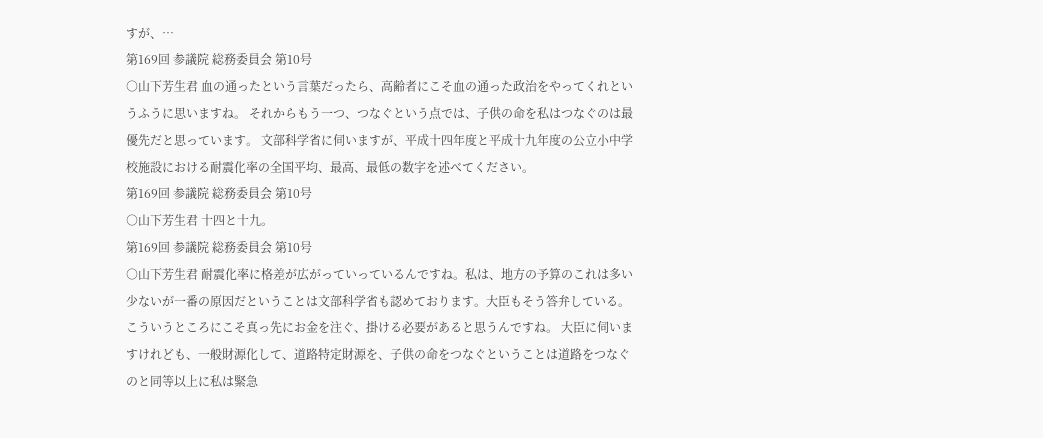すが、…
第169回 参議院 総務委員会 第10号
○山下芳生君 血の通ったという言葉だったら、高齢者にこそ血の通った政治をやってくれというふうに思いますね。 それからもう一つ、つなぐという点では、子供の命を私はつなぐのは最優先だと思っています。 文部科学省に伺いますが、平成十四年度と平成十九年度の公立小中学校施設における耐震化率の全国平均、最高、最低の数字を述べてください。
第169回 参議院 総務委員会 第10号
○山下芳生君 十四と十九。
第169回 参議院 総務委員会 第10号
○山下芳生君 耐震化率に格差が広がっていっているんですね。私は、地方の予算のこれは多い少ないが一番の原因だということは文部科学省も認めております。大臣もそう答弁している。こういうところにこそ真っ先にお金を注ぐ、掛ける必要があると思うんですね。 大臣に伺いますけれども、一般財源化して、道路特定財源を、子供の命をつなぐということは道路をつなぐのと同等以上に私は緊急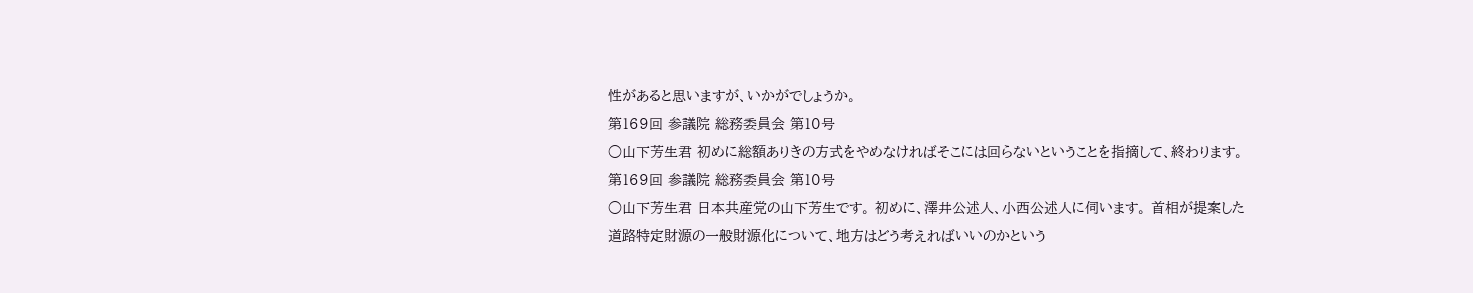性があると思いますが、いかがでしょうか。
第169回 参議院 総務委員会 第10号
○山下芳生君 初めに総額ありきの方式をやめなければそこには回らないということを指摘して、終わります。
第169回 参議院 総務委員会 第10号
○山下芳生君 日本共産党の山下芳生です。 初めに、澤井公述人、小西公述人に伺います。 首相が提案した道路特定財源の一般財源化について、地方はどう考えればいいのかという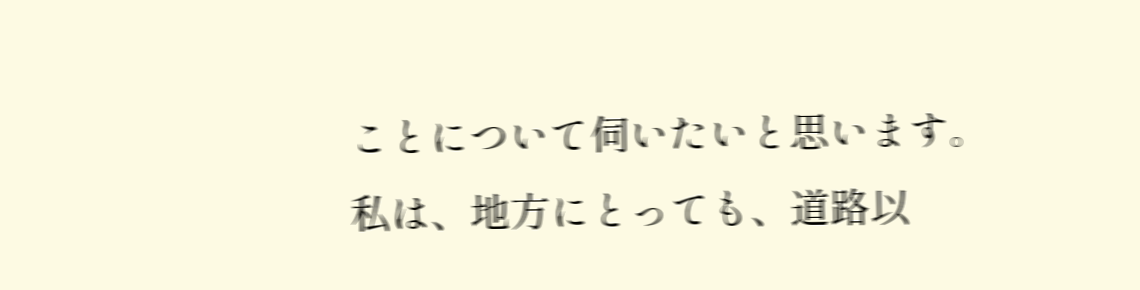ことについて伺いたいと思います。 私は、地方にとっても、道路以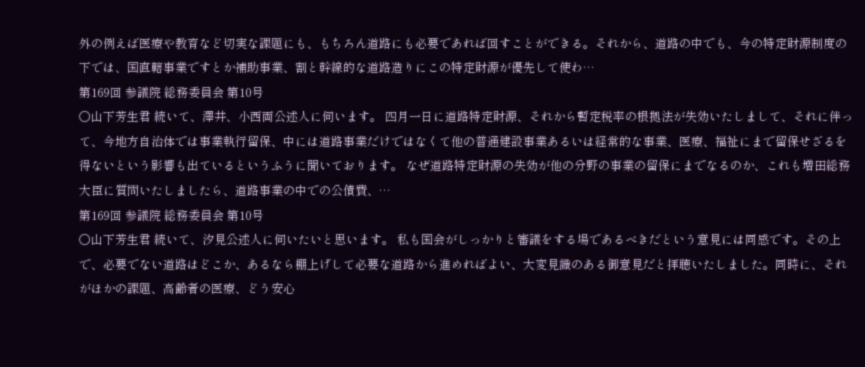外の例えば医療や教育など切実な課題にも、もちろん道路にも必要であれば回すことができる。それから、道路の中でも、今の特定財源制度の下では、国直轄事業ですとか補助事業、割と幹線的な道路造りにこの特定財源が優先して使わ…
第169回 参議院 総務委員会 第10号
○山下芳生君 続いて、澤井、小西両公述人に伺います。 四月一日に道路特定財源、それから暫定税率の根拠法が失効いたしまして、それに伴って、今地方自治体では事業執行留保、中には道路事業だけではなくて他の普通建設事業あるいは経常的な事業、医療、福祉にまで留保せざるを得ないという影響も出ているというふうに聞いております。 なぜ道路特定財源の失効が他の分野の事業の留保にまでなるのか、これも増田総務大臣に質問いたしましたら、道路事業の中での公債費、…
第169回 参議院 総務委員会 第10号
○山下芳生君 続いて、汐見公述人に伺いたいと思います。 私も国会がしっかりと審議をする場であるべきだという意見には同感です。その上で、必要でない道路はどこか、あるなら棚上げして必要な道路から進めればよい、大変見識のある御意見だと拝聴いたしました。同時に、それがほかの課題、高齢者の医療、どう安心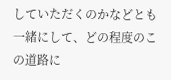していただくのかなどとも一緒にして、どの程度のこの道路に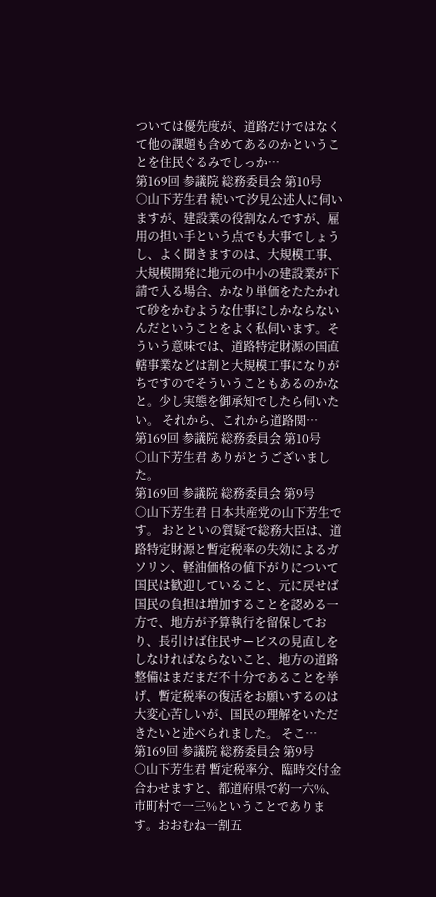ついては優先度が、道路だけではなくて他の課題も含めてあるのかということを住民ぐるみでしっか…
第169回 参議院 総務委員会 第10号
○山下芳生君 続いて汐見公述人に伺いますが、建設業の役割なんですが、雇用の担い手という点でも大事でしょうし、よく聞きますのは、大規模工事、大規模開発に地元の中小の建設業が下請で入る場合、かなり単価をたたかれて砂をかむような仕事にしかならないんだということをよく私伺います。そういう意味では、道路特定財源の国直轄事業などは割と大規模工事になりがちですのでそういうこともあるのかなと。少し実態を御承知でしたら伺いたい。 それから、これから道路関…
第169回 参議院 総務委員会 第10号
○山下芳生君 ありがとうございました。
第169回 参議院 総務委員会 第9号
○山下芳生君 日本共産党の山下芳生です。 おとといの質疑で総務大臣は、道路特定財源と暫定税率の失効によるガソリン、軽油価格の値下がりについて国民は歓迎していること、元に戻せば国民の負担は増加することを認める一方で、地方が予算執行を留保しており、長引けば住民サービスの見直しをしなければならないこと、地方の道路整備はまだまだ不十分であることを挙げ、暫定税率の復活をお願いするのは大変心苦しいが、国民の理解をいただきたいと述べられました。 そこ…
第169回 参議院 総務委員会 第9号
○山下芳生君 暫定税率分、臨時交付金合わせますと、都道府県で約一六%、市町村で一三%ということであります。おおむね一割五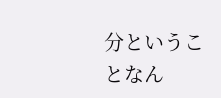分ということなん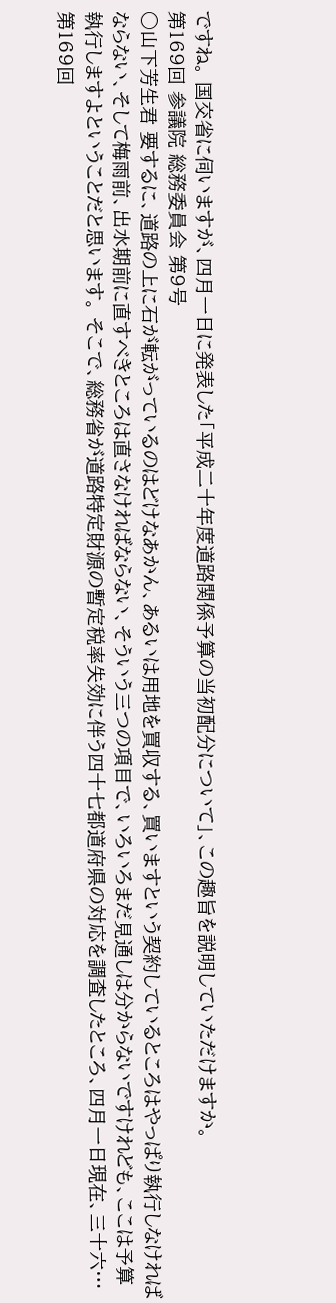ですね。 国交省に伺いますが、四月一日に発表した「平成二十年度道路関係予算の当初配分について」、この趣旨を説明していただけますか。
第169回 参議院 総務委員会 第9号
○山下芳生君 要するに、道路の上に石が転がっているのはどけなあかん、あるいは用地を買収する、買いますという契約しているところはやっぱり執行しなければならない、そして梅雨前、出水期前に直すべきところは直さなければならない、そういう三つの項目で、いろいろまだ見通しは分からないですけれども、ここは予算執行しますよということだと思います。 そこで、総務省が道路特定財源の暫定税率失効に伴う四十七都道府県の対応を調査したところ、四月一日現在、三十六…
第169回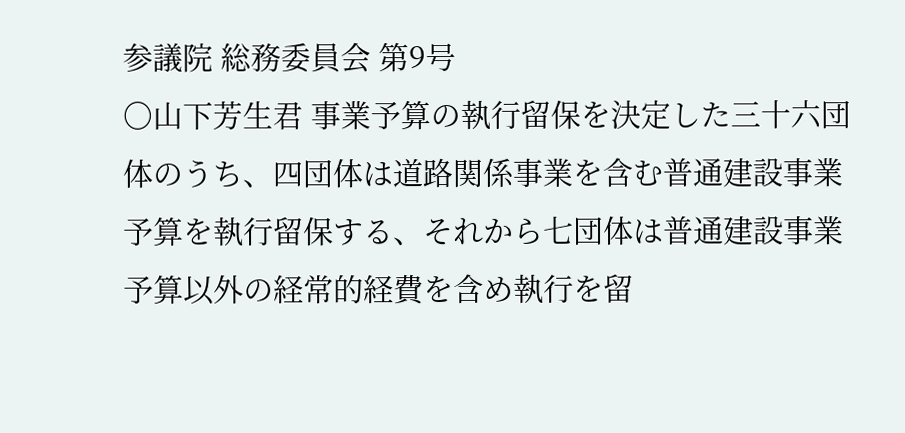参議院 総務委員会 第9号
○山下芳生君 事業予算の執行留保を決定した三十六団体のうち、四団体は道路関係事業を含む普通建設事業予算を執行留保する、それから七団体は普通建設事業予算以外の経常的経費を含め執行を留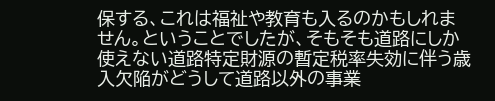保する、これは福祉や教育も入るのかもしれません。ということでしたが、そもそも道路にしか使えない道路特定財源の暫定税率失効に伴う歳入欠陥がどうして道路以外の事業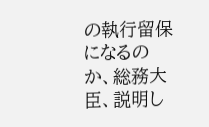の執行留保になるのか、総務大臣、説明し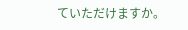ていただけますか。